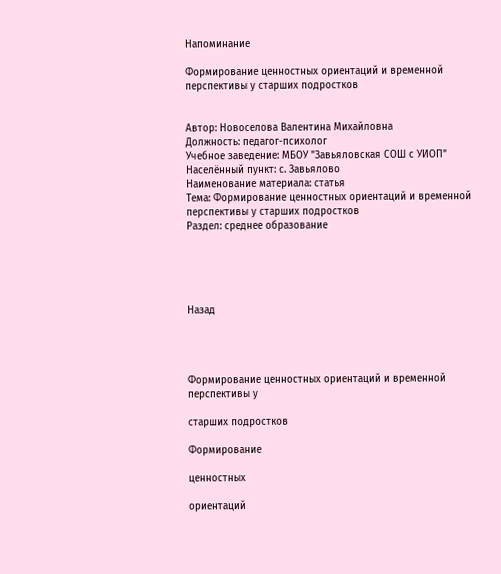Напоминание

Формирование ценностных ориентаций и временной перспективы у старших подростков


Автор: Новоселова Валентина Михайловна
Должность: педагог-психолог
Учебное заведение: МБОУ "Завьяловская СОШ с УИОП"
Населённый пункт: с. Завьялово
Наименование материала: статья
Тема: Формирование ценностных ориентаций и временной перспективы у старших подростков
Раздел: среднее образование





Назад




Формирование ценностных ориентаций и временной перспективы у

старших подростков

Формирование

ценностных

ориентаций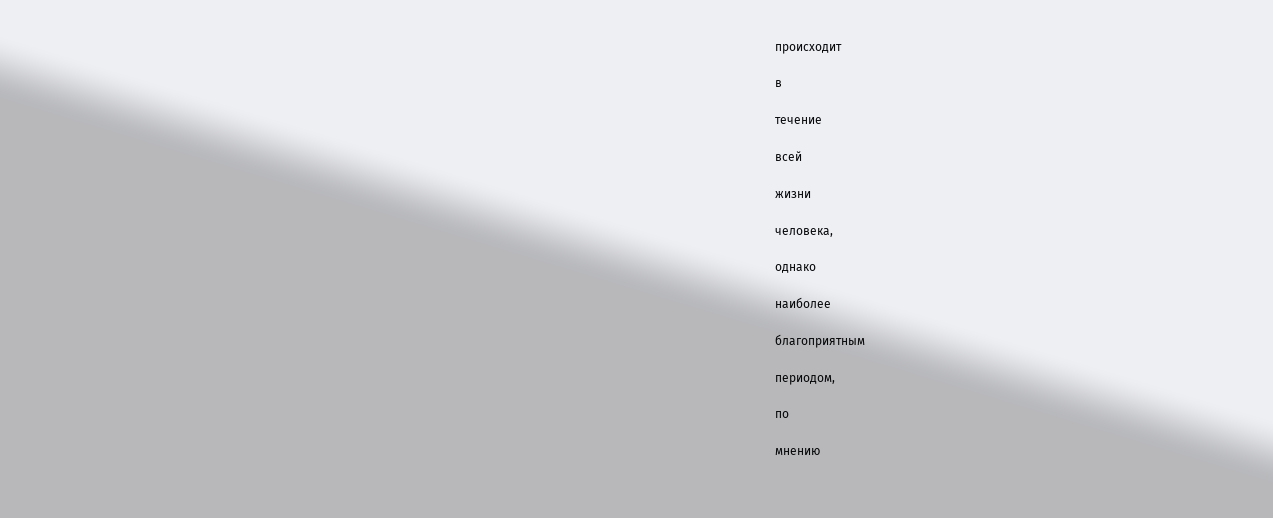происходит

в

течение

всей

жизни

человека,

однако

наиболее

благоприятным

периодом,

по

мнению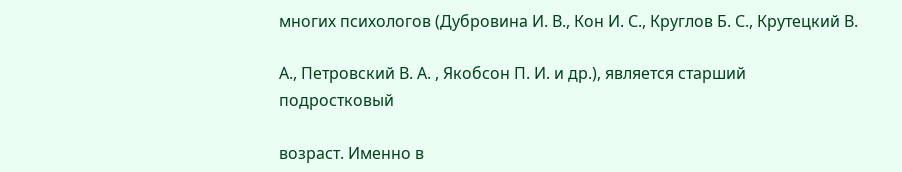многих психологов (Дубровина И. В., Кон И. С., Круглов Б. С., Крутецкий В.

А., Петровский В. А. , Якобсон П. И. и др.), является старший подростковый

возраст. Именно в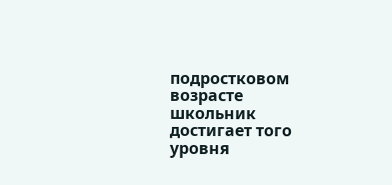подростковом возрасте школьник достигает того уровня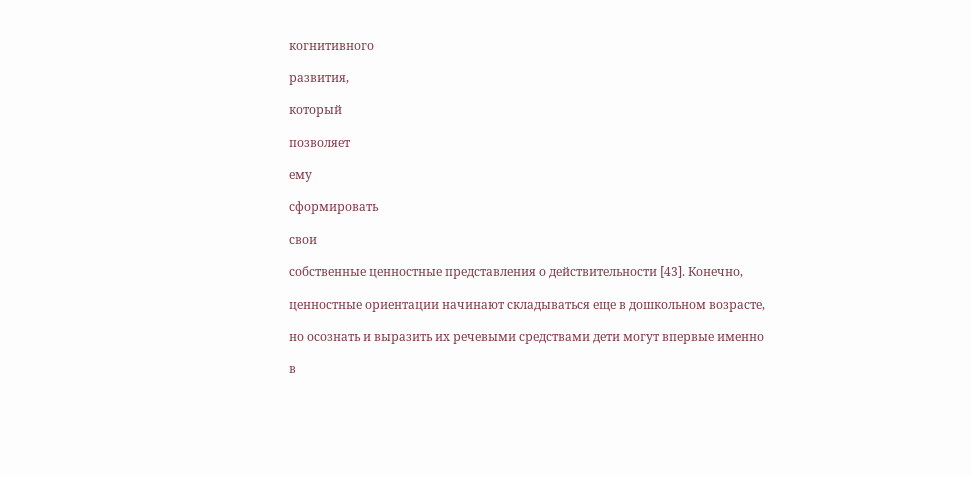когнитивного

развития,

который

позволяет

ему

сформировать

свои

собственные ценностные представления о действительности [43]. Конечно,

ценностные ориентации начинают складываться еще в дошкольном возрасте,

но осознать и выразить их речевыми средствами дети могут впервые именно

в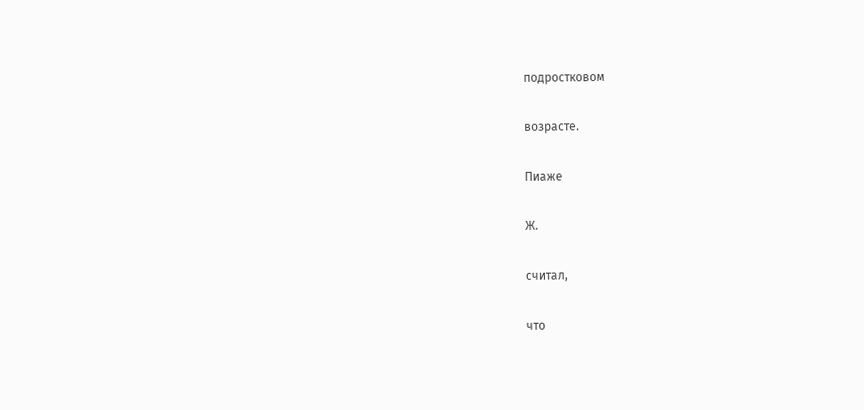подростковом

возрасте.

Пиаже

Ж.

считал,

что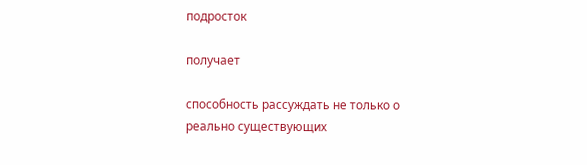подросток

получает

способность рассуждать не только о реально существующих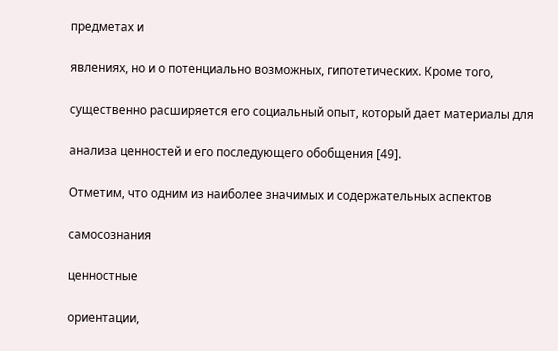предметах и

явлениях, но и о потенциально возможных, гипотетических. Кроме того,

существенно расширяется его социальный опыт, который дает материалы для

анализа ценностей и его последующего обобщения [49].

Отметим, что одним из наиболее значимых и содержательных аспектов

самосознания

ценностные

ориентации,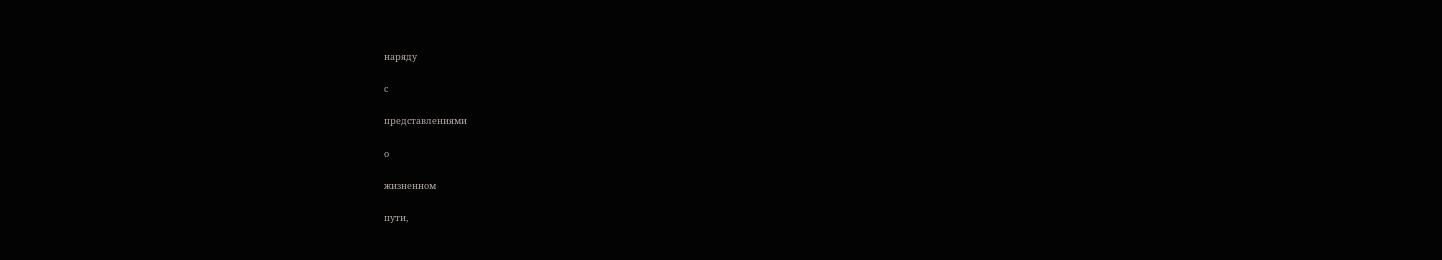наряду

с

представлениями

о

жизненном

пути,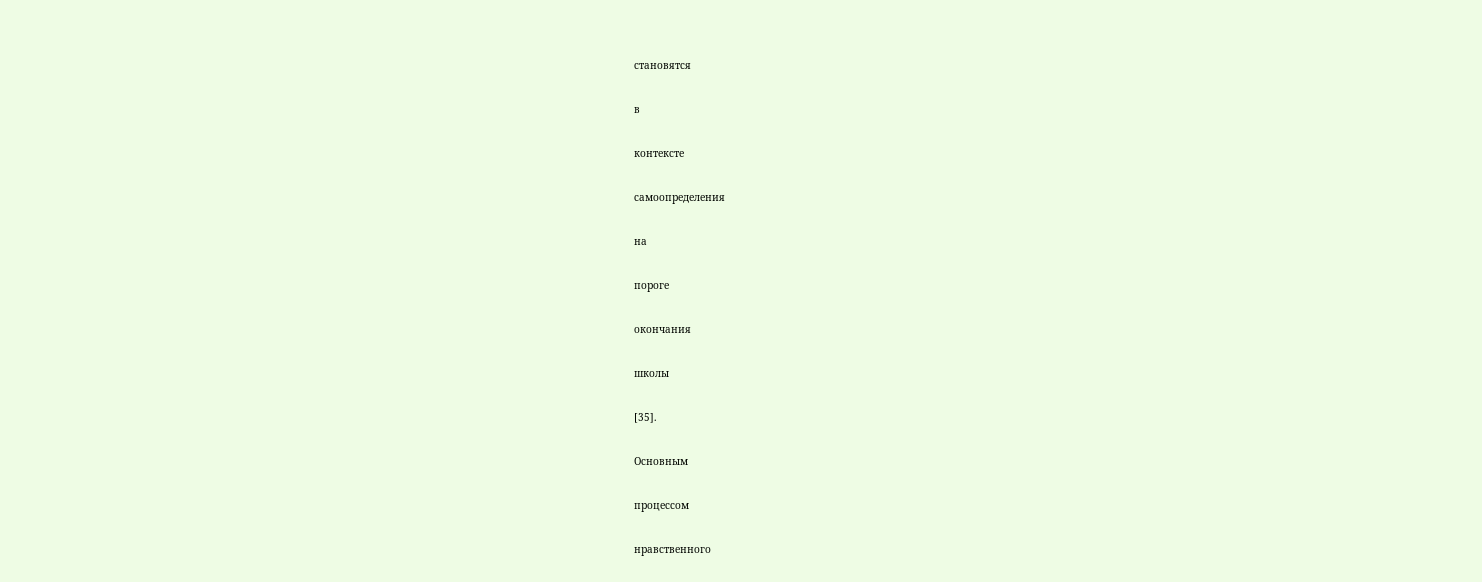становятся

в

контексте

самоопределения

на

пороге

окончания

школы

[35].

Основным

процессом

нравственного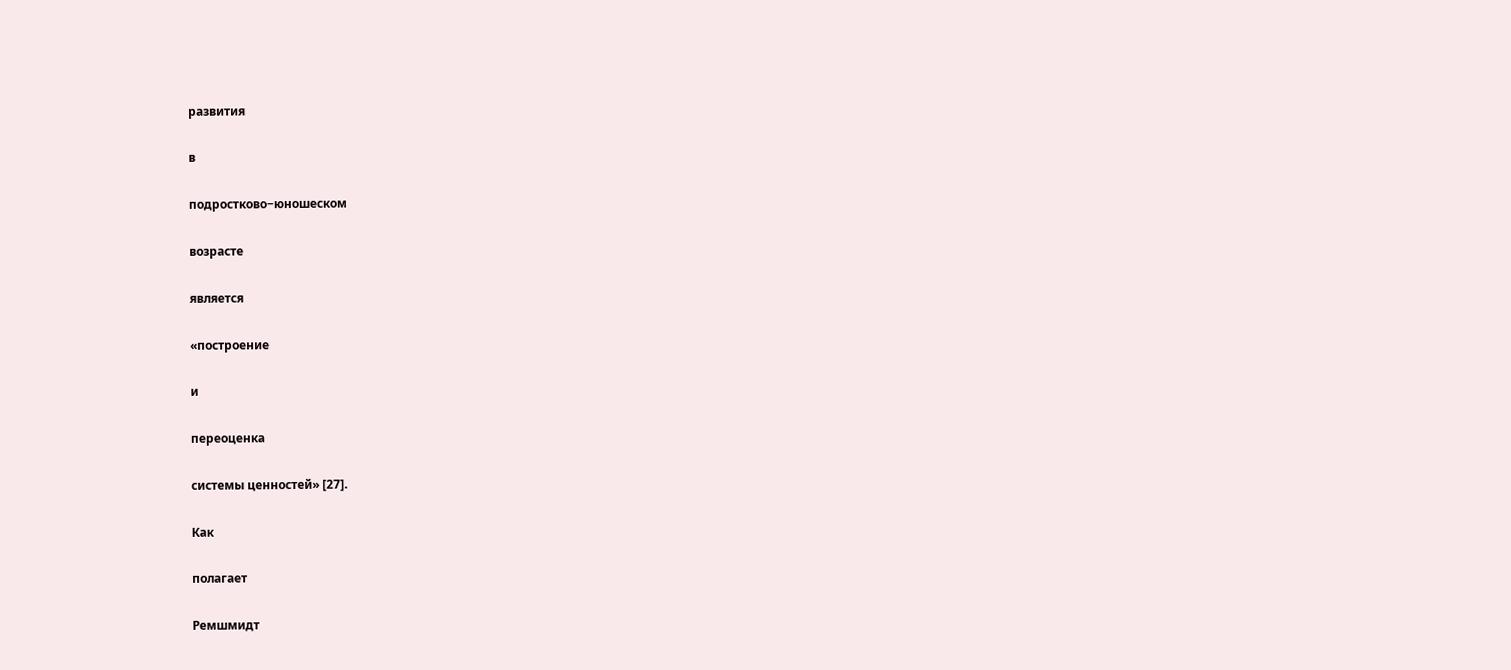развития

в

подростково−юношеском

возрасте

является

«построение

и

переоценка

системы ценностей» [27].

Как

полагает

Ремшмидт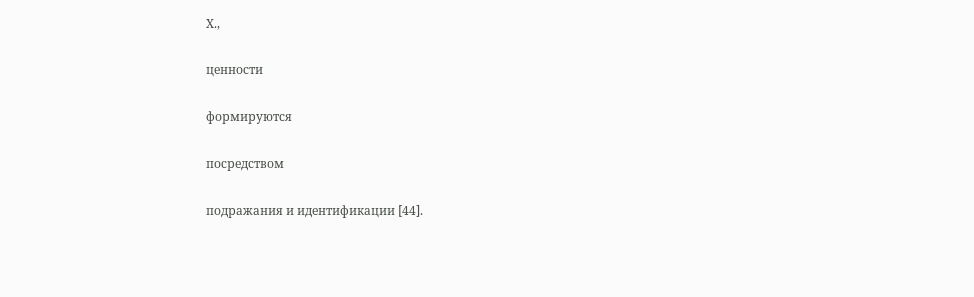Х.,

ценности

формируются

посредством

подражания и идентификации [44].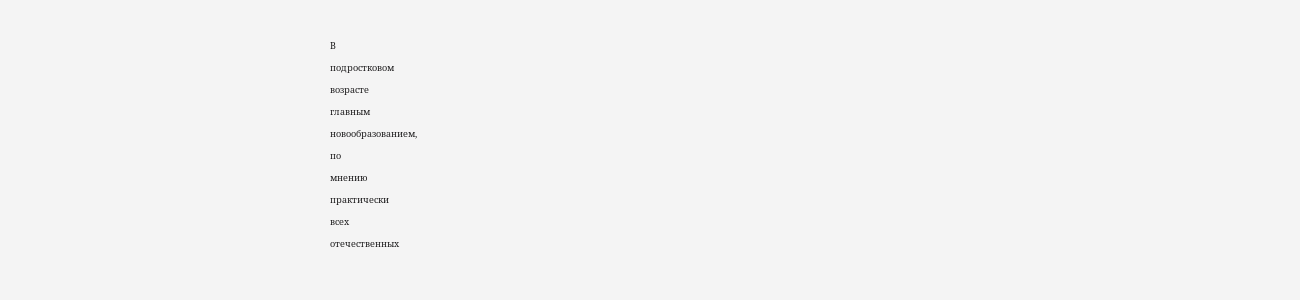В

подростковом

возрасте

главным

новообразованием,

по

мнению

практически

всех

отечественных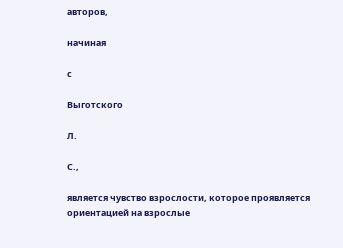авторов,

начиная

с

Выготского

Л.

С.,

является чувство взрослости, которое проявляется ориентацией на взрослые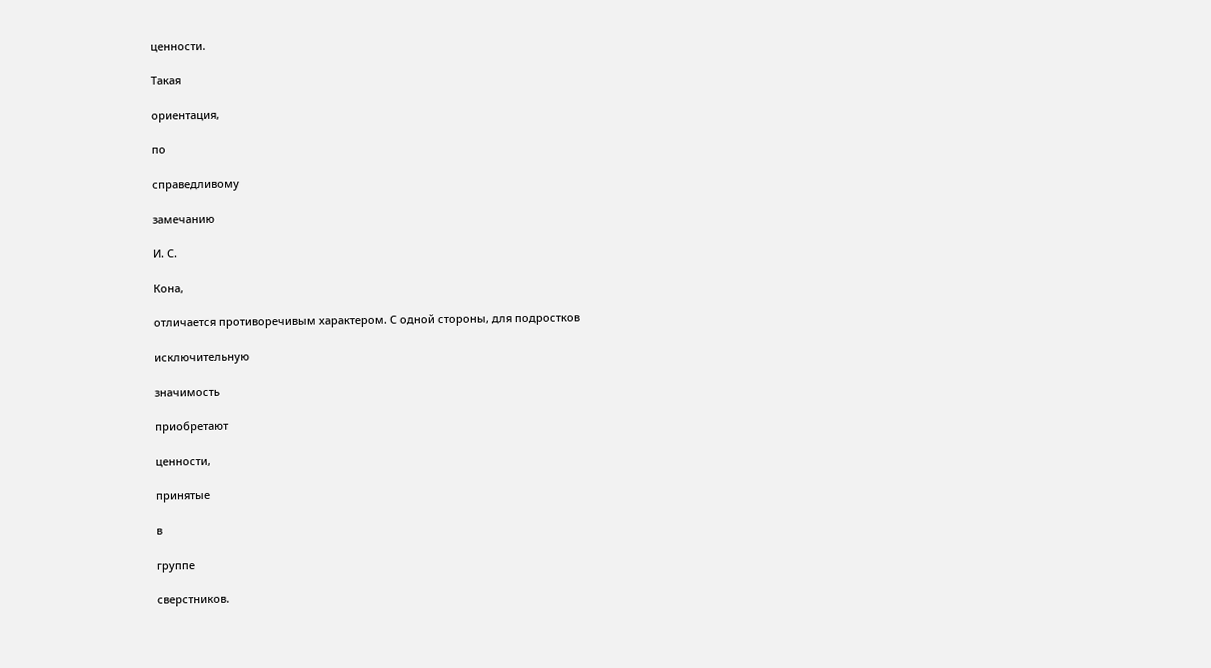ценности.

Такая

ориентация,

по

справедливому

замечанию

И. С.

Кона,

отличается противоречивым характером. С одной стороны, для подростков

исключительную

значимость

приобретают

ценности,

принятые

в

группе

сверстников.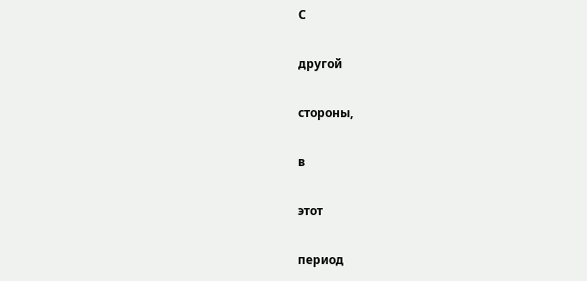С

другой

стороны,

в

этот

период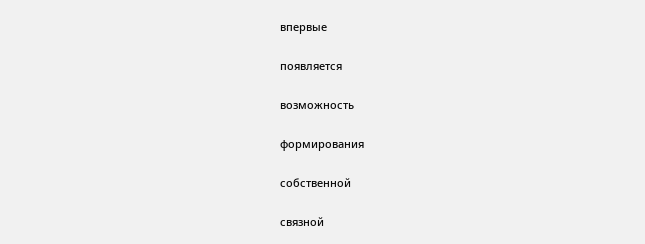впервые

появляется

возможность

формирования

собственной

связной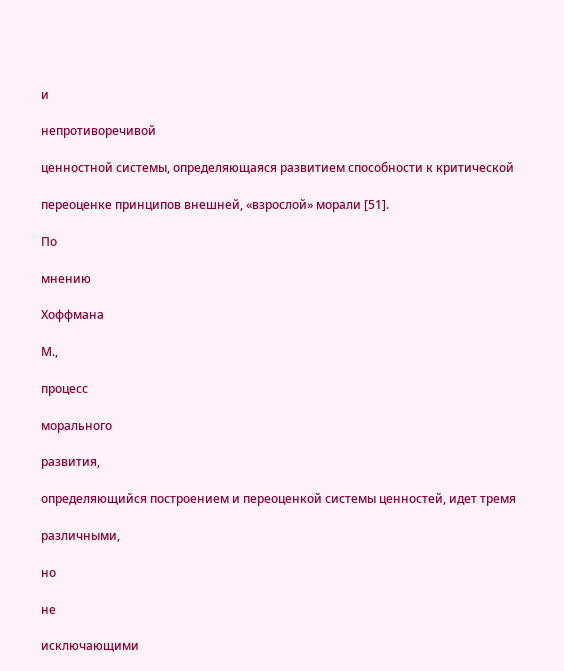и

непротиворечивой

ценностной системы, определяющаяся развитием способности к критической

переоценке принципов внешней, «взрослой» морали [51].

По

мнению

Хоффмана

М.,

процесс

морального

развития,

определяющийся построением и переоценкой системы ценностей, идет тремя

различными,

но

не

исключающими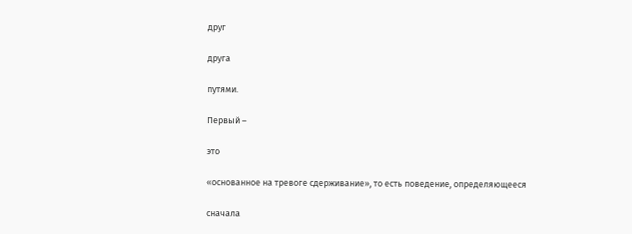друг

друга

путями.

Первый –

это

«основанное на тревоге сдерживание», то есть поведение, определяющееся

сначала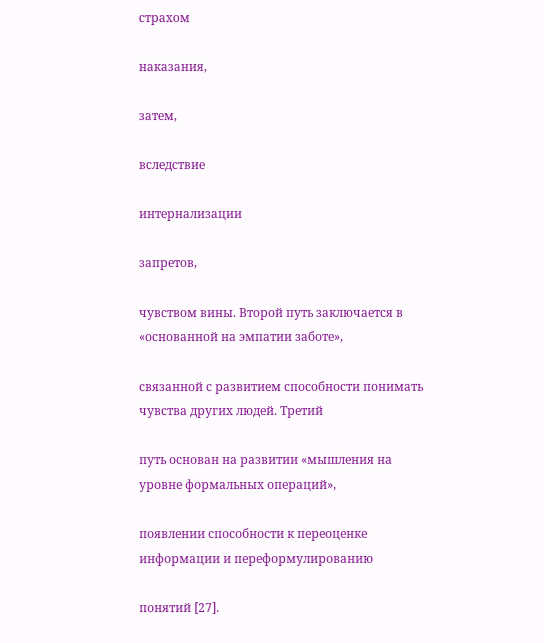страхом

наказания,

затем,

вследствие

интернализации

запретов,

чувством вины. Второй путь заключается в «основанной на эмпатии заботе»,

связанной с развитием способности понимать чувства других людей. Третий

путь основан на развитии «мышления на уровне формальных операций»,

появлении способности к переоценке информации и переформулированию

понятий [27].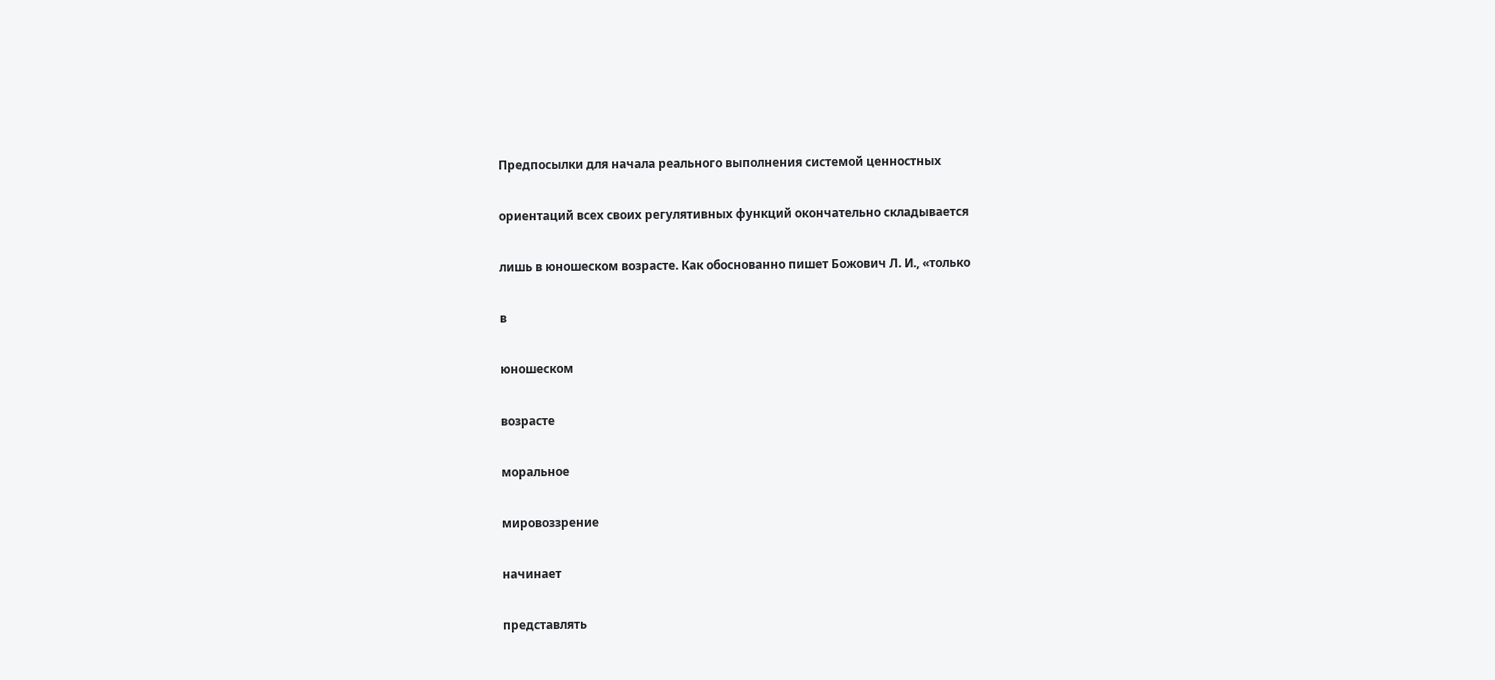Предпосылки для начала реального выполнения системой ценностных

ориентаций всех своих регулятивных функций окончательно складывается

лишь в юношеском возрасте. Как обоснованно пишет Божович Л. И., «только

в

юношеском

возрасте

моральное

мировоззрение

начинает

представлять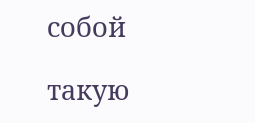собой

такую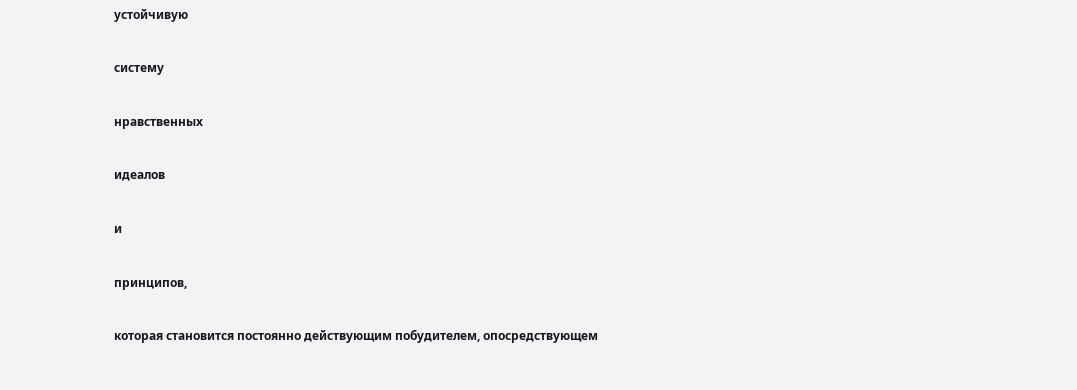устойчивую

систему

нравственных

идеалов

и

принципов,

которая становится постоянно действующим побудителем, опосредствующем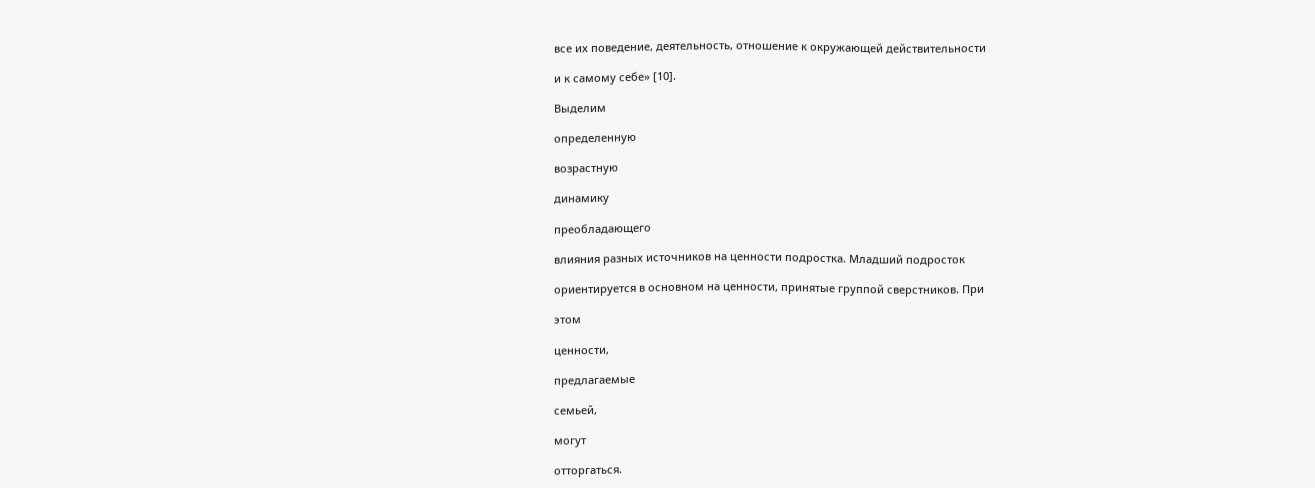все их поведение, деятельность, отношение к окружающей действительности

и к самому себе» [10].

Выделим

определенную

возрастную

динамику

преобладающего

влияния разных источников на ценности подростка. Младший подросток

ориентируется в основном на ценности, принятые группой сверстников. При

этом

ценности,

предлагаемые

семьей,

могут

отторгаться.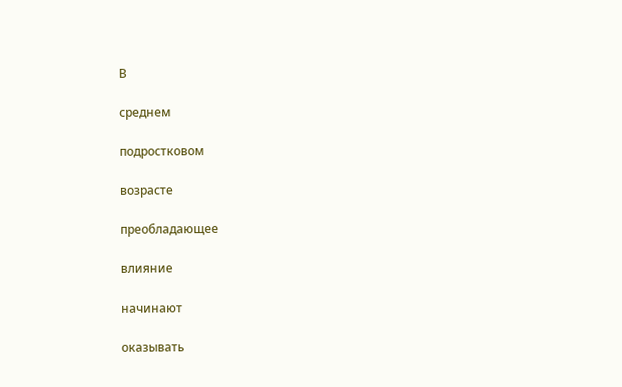В

среднем

подростковом

возрасте

преобладающее

влияние

начинают

оказывать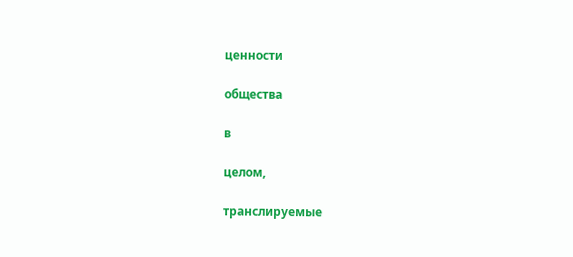ценности

общества

в

целом,

транслируемые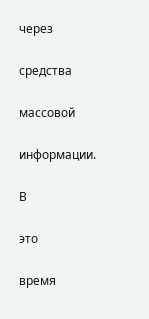через

средства

массовой

информации.

В

это

время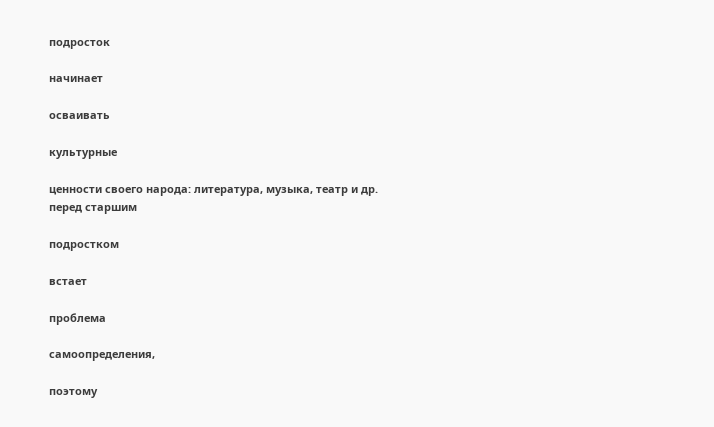подросток

начинает

осваивать

культурные

ценности своего народа: литература, музыка, театр и др. перед старшим

подростком

встает

проблема

самоопределения,

поэтому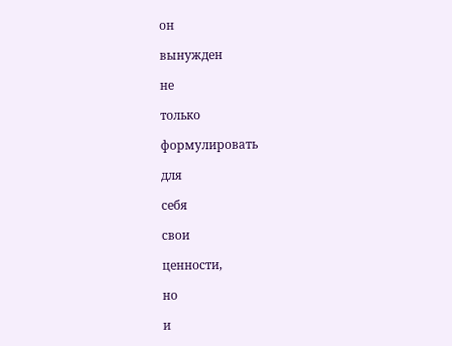он

вынужден

не

только

формулировать

для

себя

свои

ценности,

но

и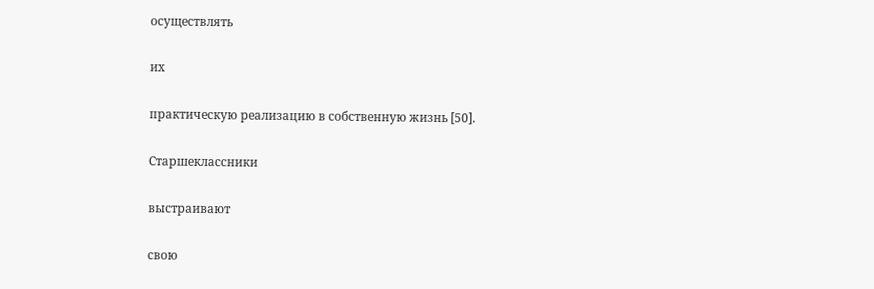осуществлять

их

практическую реализацию в собственную жизнь [50].

Старшеклассники

выстраивают

свою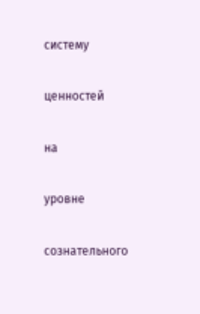систему

ценностей

на

уровне

сознательного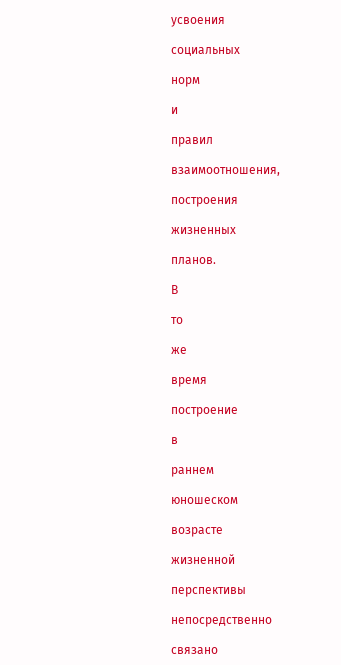усвоения

социальных

норм

и

правил

взаимоотношения,

построения

жизненных

планов.

В

то

же

время

построение

в

раннем

юношеском

возрасте

жизненной

перспективы

непосредственно

связано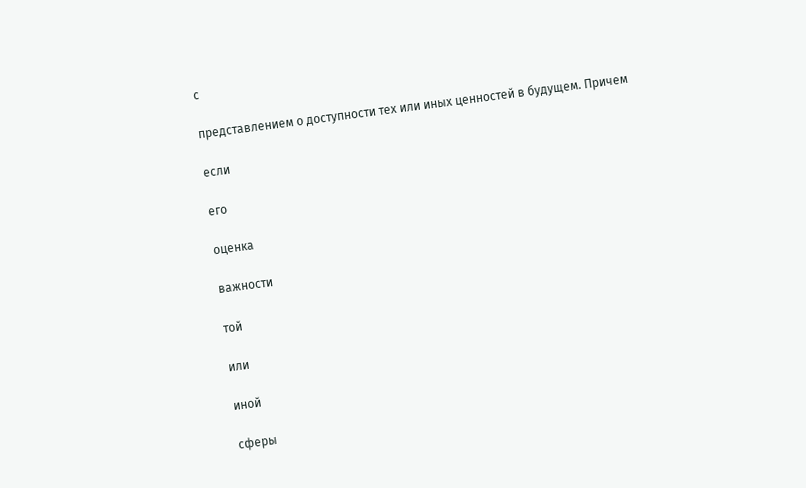с

представлением о доступности тех или иных ценностей в будущем. Причем

если

его

оценка

важности

той

или

иной

сферы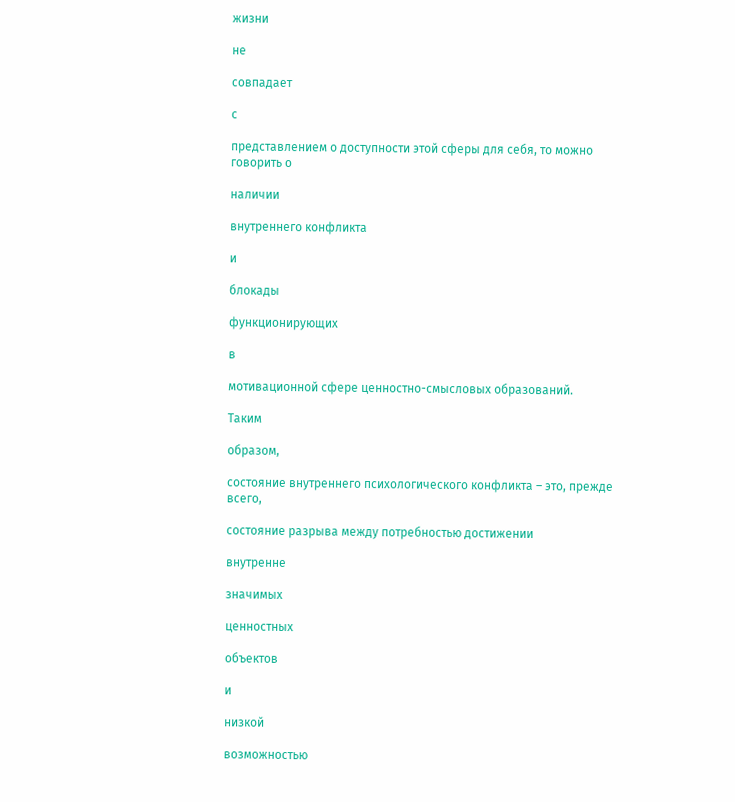жизни

не

совпадает

с

представлением о доступности этой сферы для себя, то можно говорить о

наличии

внутреннего конфликта

и

блокады

функционирующих

в

мотивационной сфере ценностно-смысловых образований.

Таким

образом,

состояние внутреннего психологического конфликта – это, прежде всего,

состояние разрыва между потребностью достижении

внутренне

значимых

ценностных

объектов

и

низкой

возможностью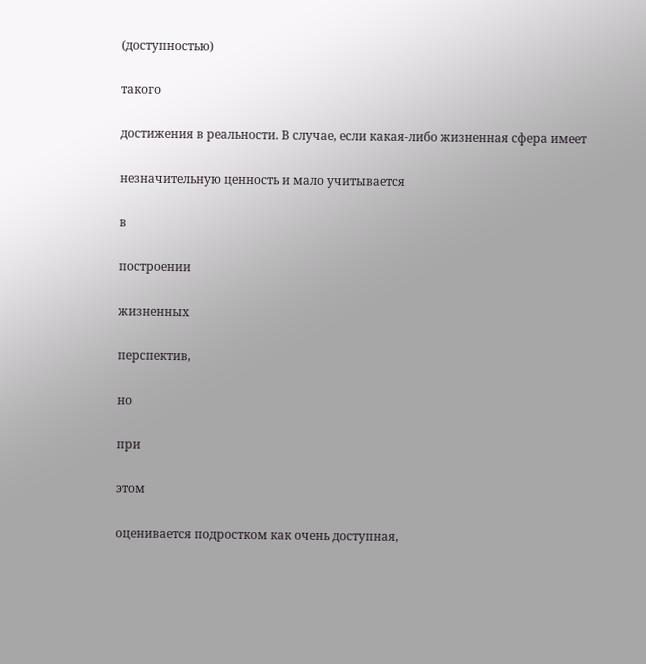(доступностью)

такого

достижения в реальности. В случае, если какая-либо жизненная сфера имеет

незначительную ценность и мало учитывается

в

построении

жизненных

перспектив,

но

при

этом

оценивается подростком как очень доступная,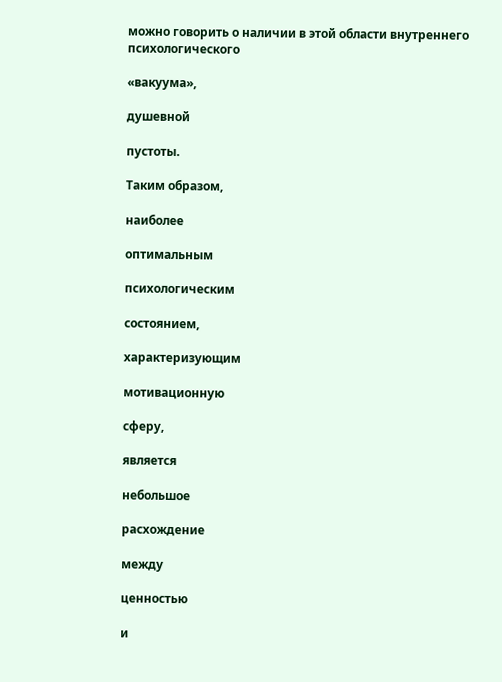можно говорить о наличии в этой области внутреннего психологического

«вакуума»,

душевной

пустоты.

Таким образом,

наиболее

оптимальным

психологическим

состоянием,

характеризующим

мотивационную

сферу,

является

небольшое

расхождение

между

ценностью

и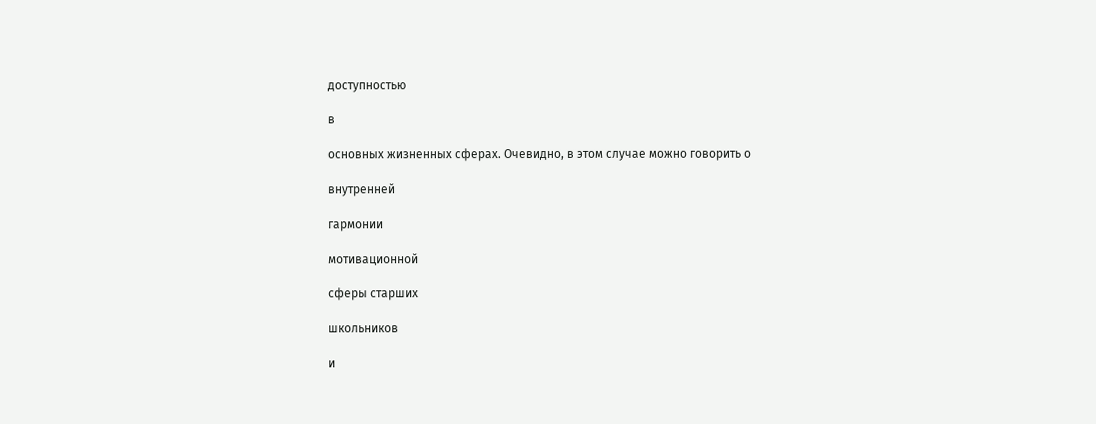доступностью

в

основных жизненных сферах. Очевидно, в этом случае можно говорить о

внутренней

гармонии

мотивационной

сферы старших

школьников

и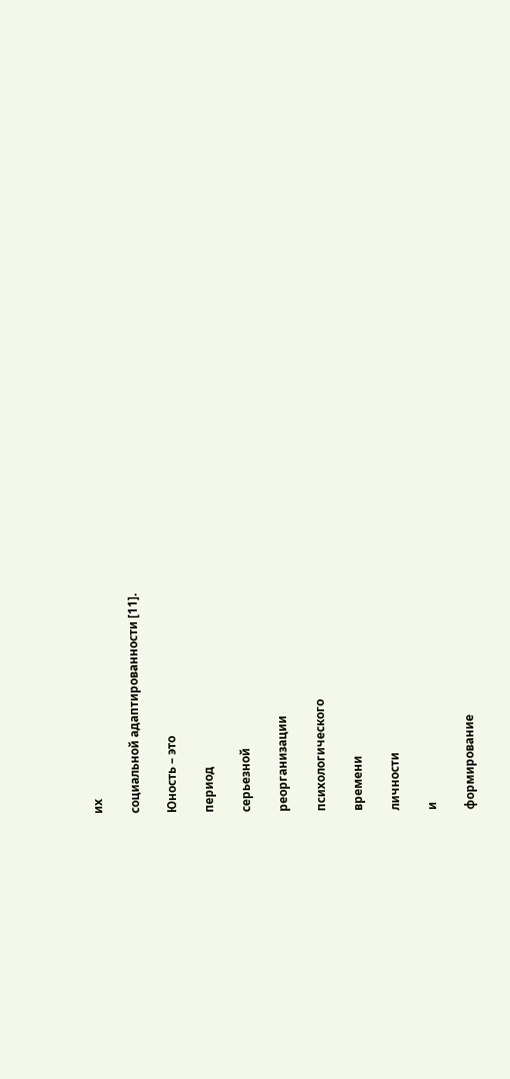их

социальной адаптированности [11].

Юность – это

период

серьезной

реорганизации

психологического

времени

личности

и

формирование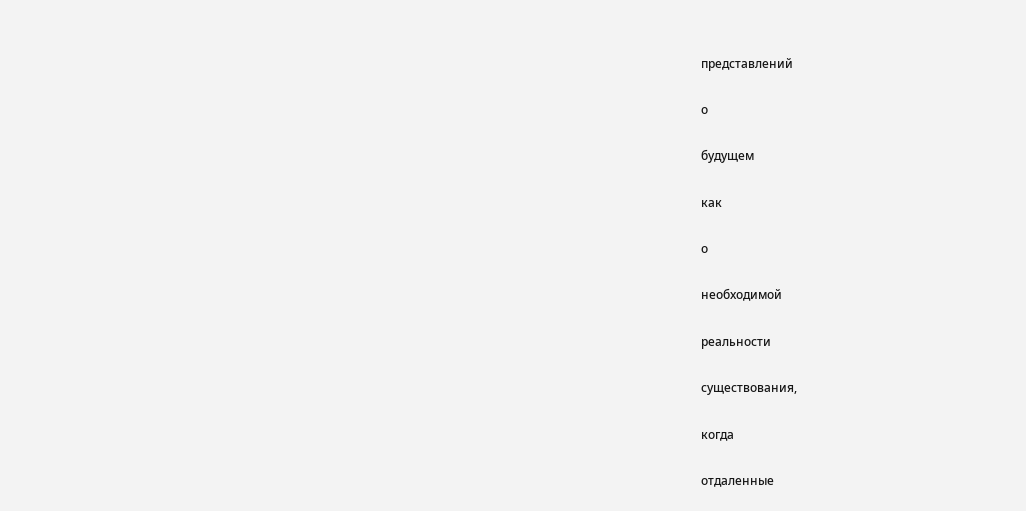представлений

о

будущем

как

о

необходимой

реальности

существования,

когда

отдаленные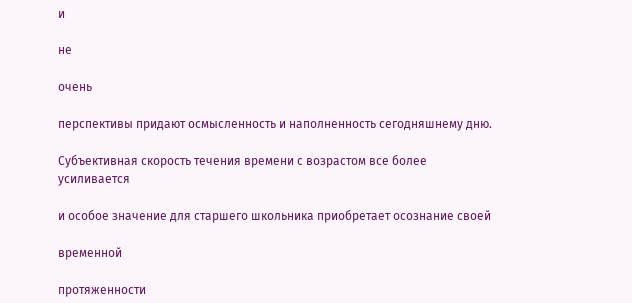и

не

очень

перспективы придают осмысленность и наполненность сегодняшнему дню.

Субъективная скорость течения времени с возрастом все более усиливается

и особое значение для старшего школьника приобретает осознание своей

временной

протяженности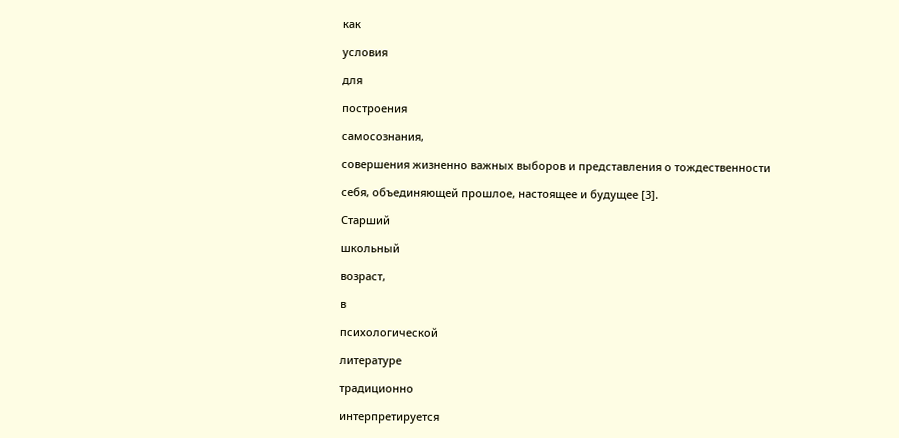как

условия

для

построения

самосознания,

совершения жизненно важных выборов и представления о тождественности

себя, объединяющей прошлое, настоящее и будущее [3].

Старший

школьный

возраст,

в

психологической

литературе

традиционно

интерпретируется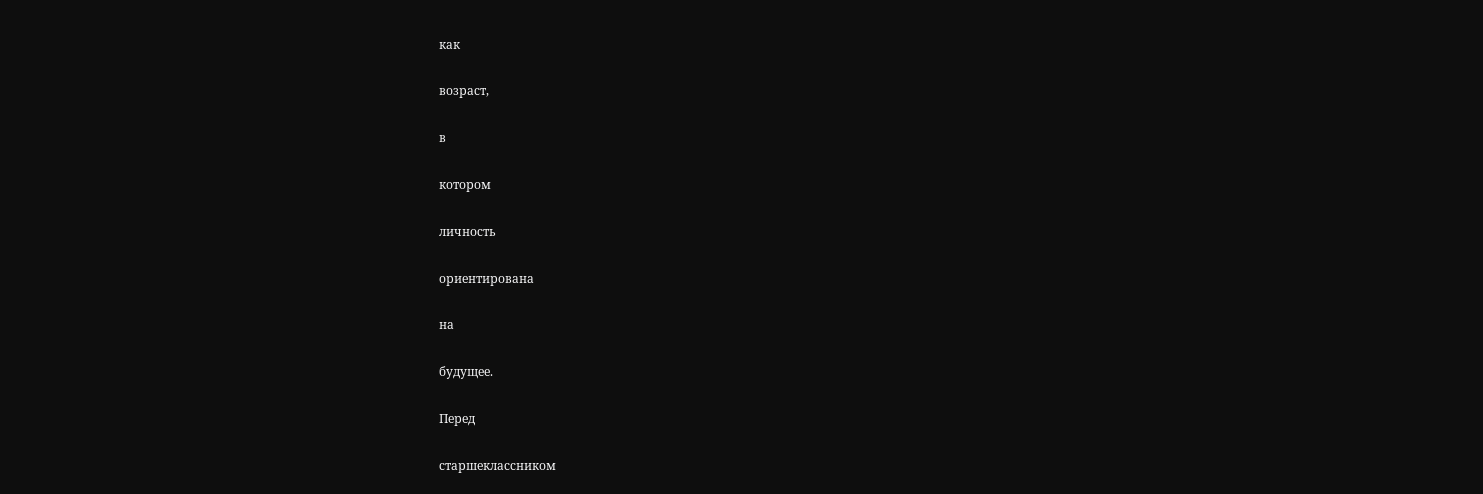как

возраст,

в

котором

личность

ориентирована

на

будущее.

Перед

старшеклассником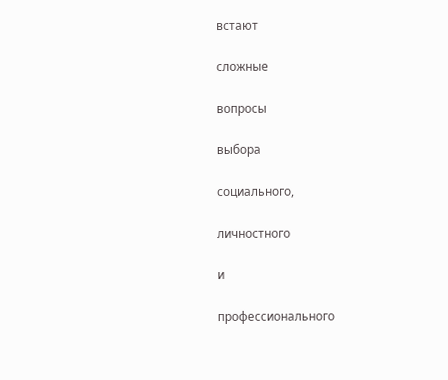встают

сложные

вопросы

выбора

социального,

личностного

и

профессионального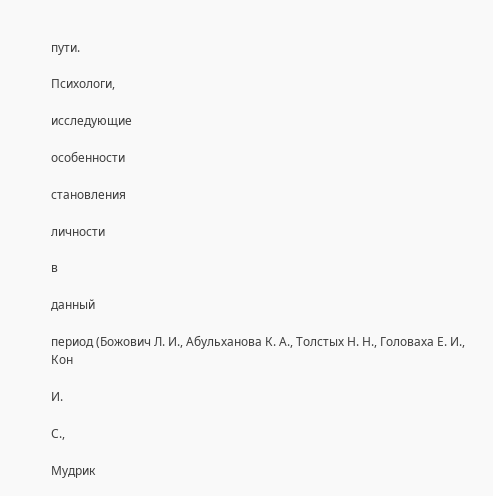пути.

Психологи,

исследующие

особенности

становления

личности

в

данный

период (Божович Л. И., Абульханова К. А., Толстых Н. Н., Головаха Е. И., Кон

И.

С.,

Мудрик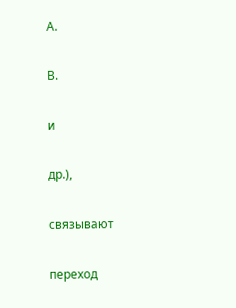А.

В.

и

др.),

связывают

переход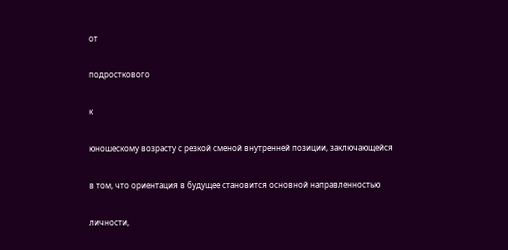от

подросткового

к

юношескому возрасту с резкой сменой внутренней позиции, заключающейся

в том, что ориентация в будущее становится основной направленностью

личности,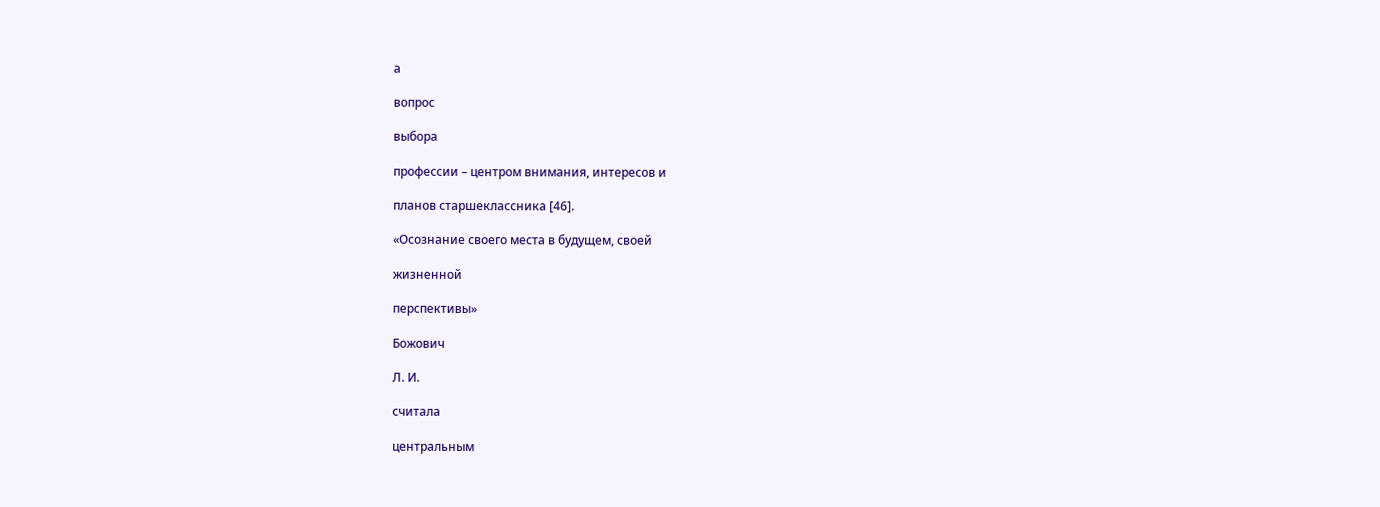а

вопрос

выбора

профессии – центром внимания, интересов и

планов старшеклассника [46].

«Осознание своего места в будущем, своей

жизненной

перспективы»

Божович

Л. И.

считала

центральным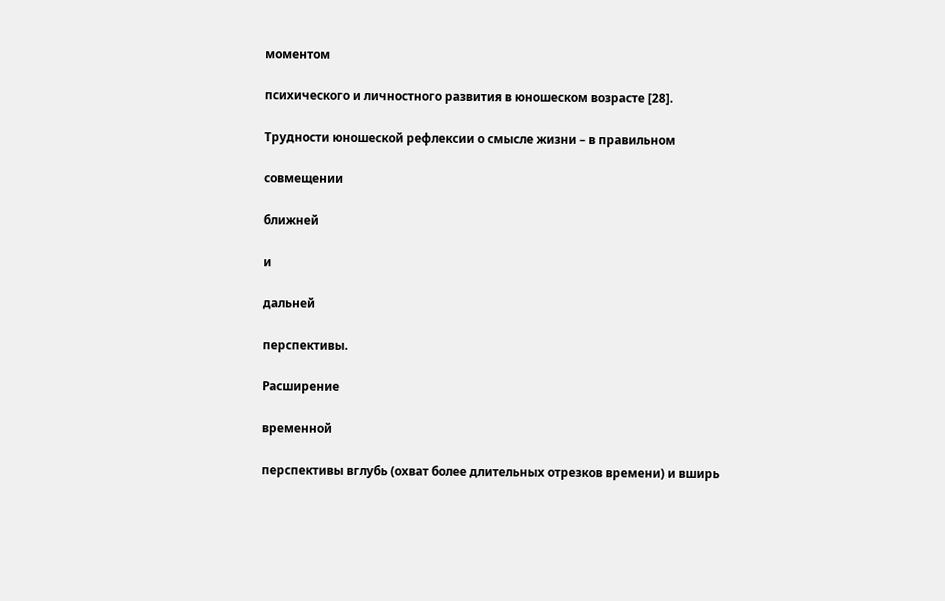моментом

психического и личностного развития в юношеском возрасте [28].

Трудности юношеской рефлексии о смысле жизни – в правильном

совмещении

ближней

и

дальней

перспективы.

Расширение

временной

перспективы вглубь (охват более длительных отрезков времени) и вширь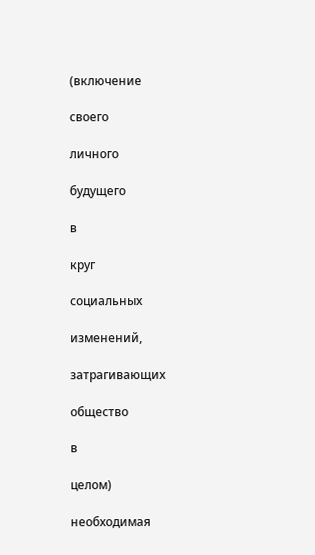(включение

своего

личного

будущего

в

круг

социальных

изменений,

затрагивающих

общество

в

целом)

необходимая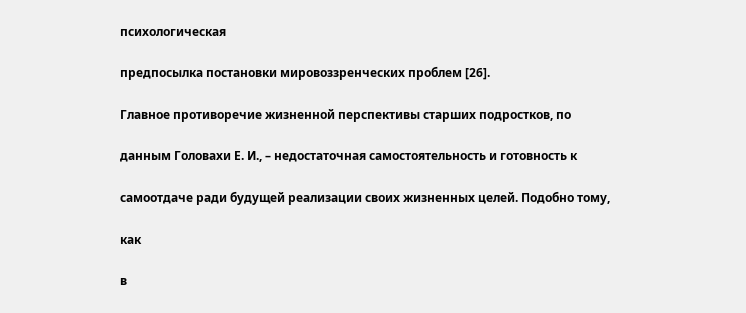психологическая

предпосылка постановки мировоззренческих проблем [26].

Главное противоречие жизненной перспективы старших подростков, по

данным Головахи Е. И., – недостаточная самостоятельность и готовность к

самоотдаче ради будущей реализации своих жизненных целей. Подобно тому,

как

в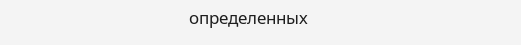определенных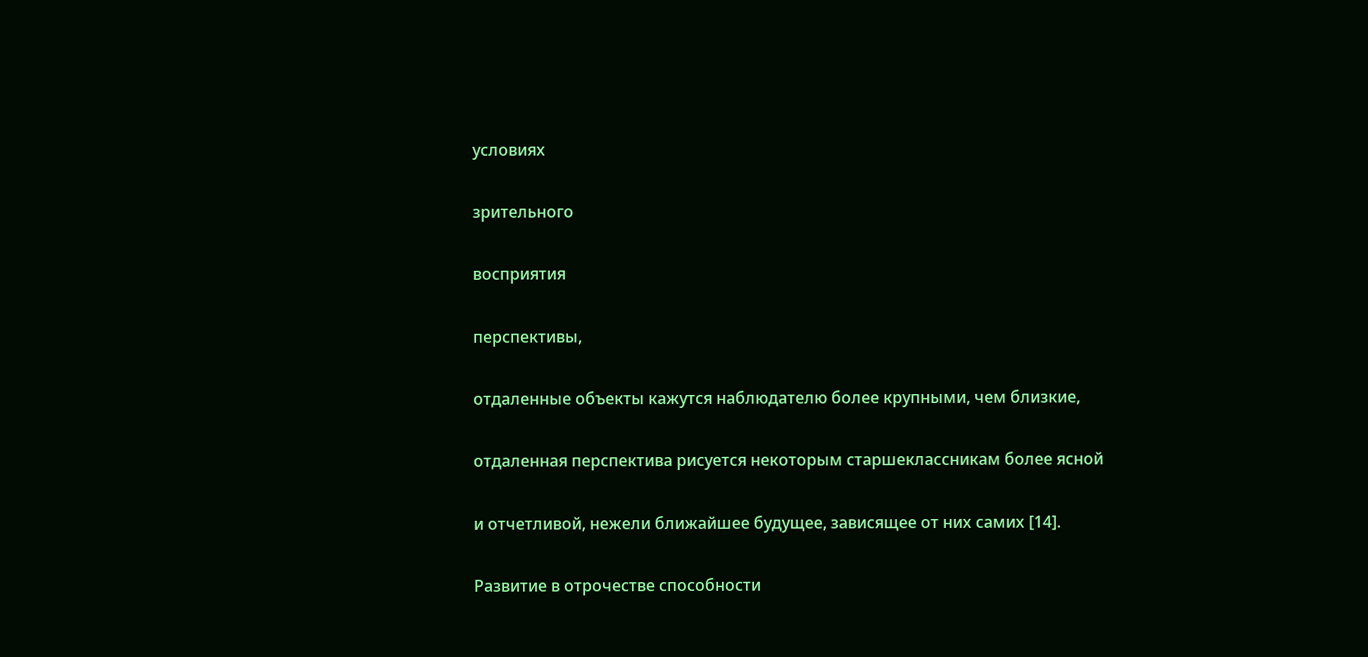условиях

зрительного

восприятия

перспективы,

отдаленные объекты кажутся наблюдателю более крупными, чем близкие,

отдаленная перспектива рисуется некоторым старшеклассникам более ясной

и отчетливой, нежели ближайшее будущее, зависящее от них самих [14].

Развитие в отрочестве способности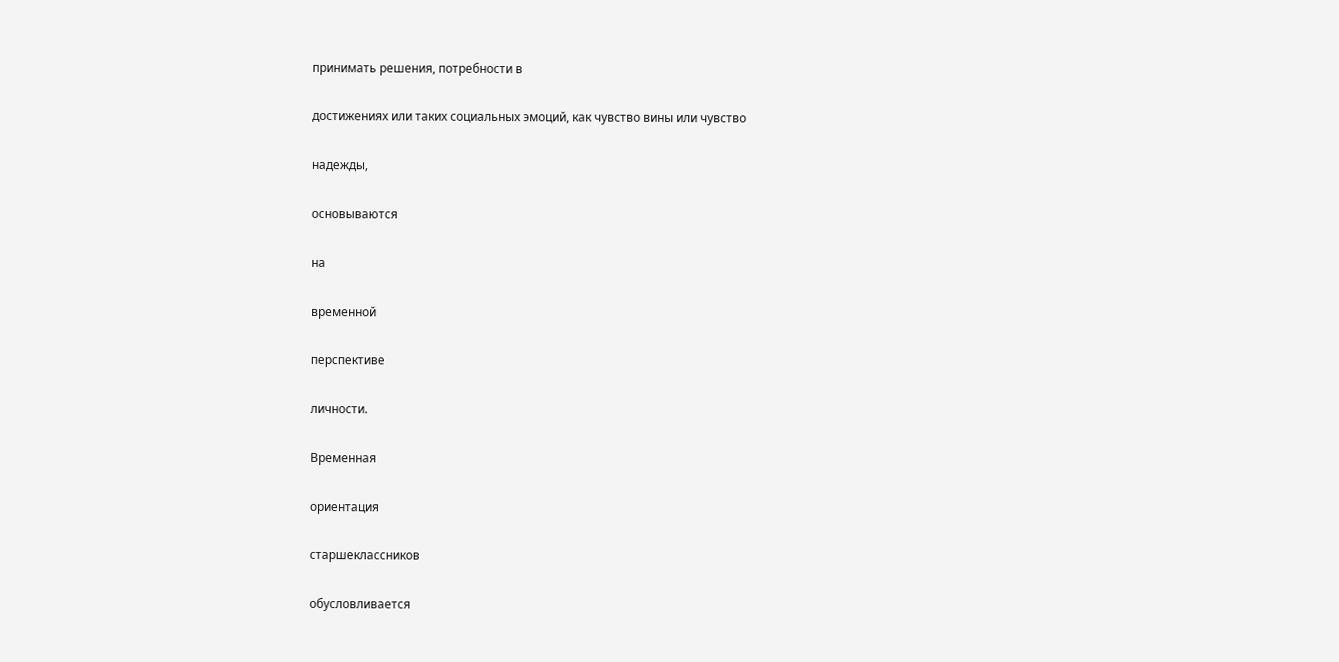принимать решения, потребности в

достижениях или таких социальных эмоций, как чувство вины или чувство

надежды,

основываются

на

временной

перспективе

личности.

Временная

ориентация

старшеклассников

обусловливается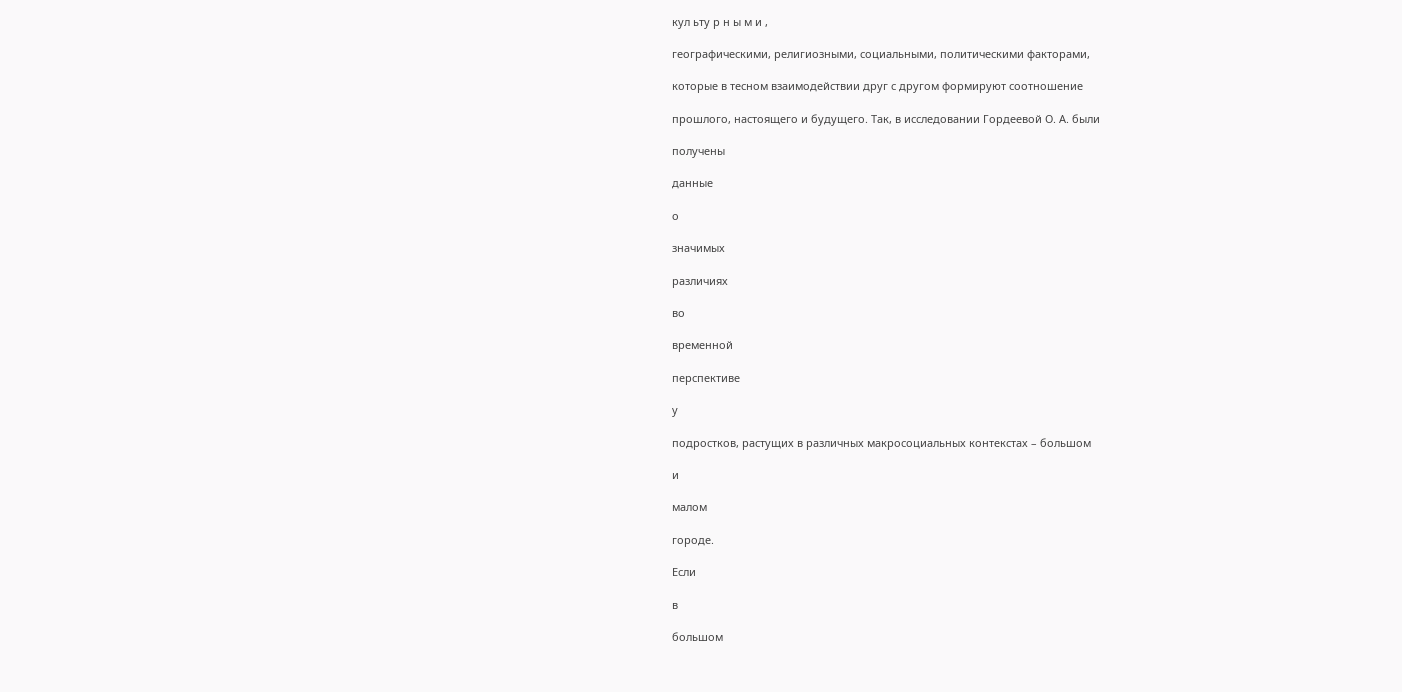кул ьту р н ы м и ,

географическими, религиозными, социальными, политическими факторами,

которые в тесном взаимодействии друг с другом формируют соотношение

прошлого, настоящего и будущего. Так, в исследовании Гордеевой О. А. были

получены

данные

о

значимых

различиях

во

временной

перспективе

у

подростков, растущих в различных макросоциальных контекстах – большом

и

малом

городе.

Если

в

большом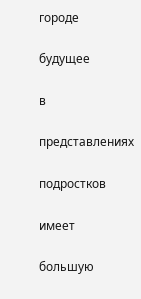городе

будущее

в

представлениях

подростков

имеет

большую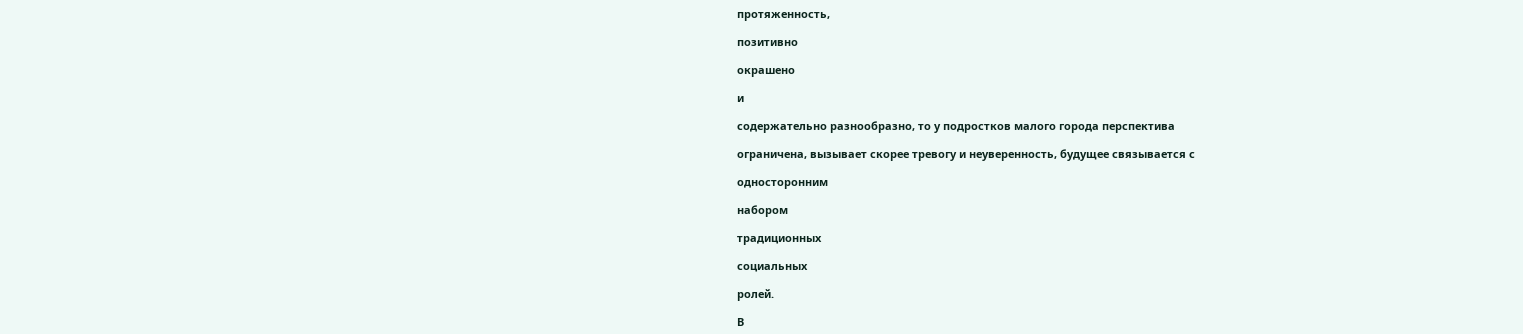протяженность,

позитивно

окрашено

и

содержательно разнообразно, то у подростков малого города перспектива

ограничена, вызывает скорее тревогу и неуверенность, будущее связывается с

односторонним

набором

традиционных

социальных

ролей.

В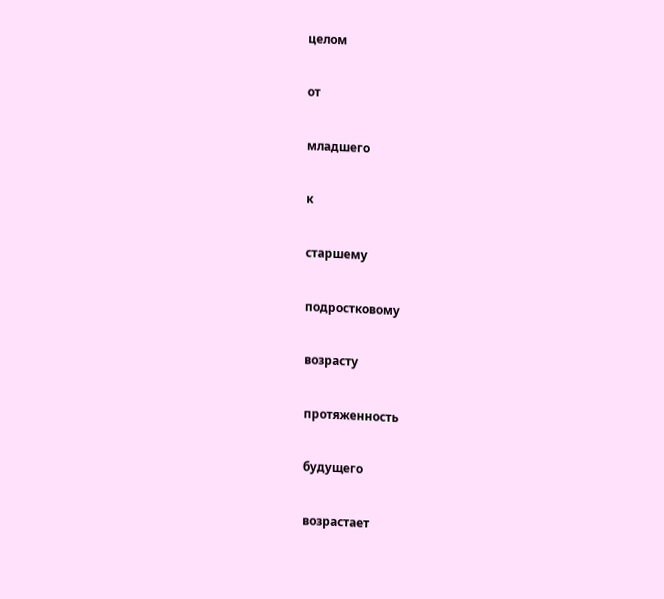целом

от

младшего

к

старшему

подростковому

возрасту

протяженность

будущего

возрастает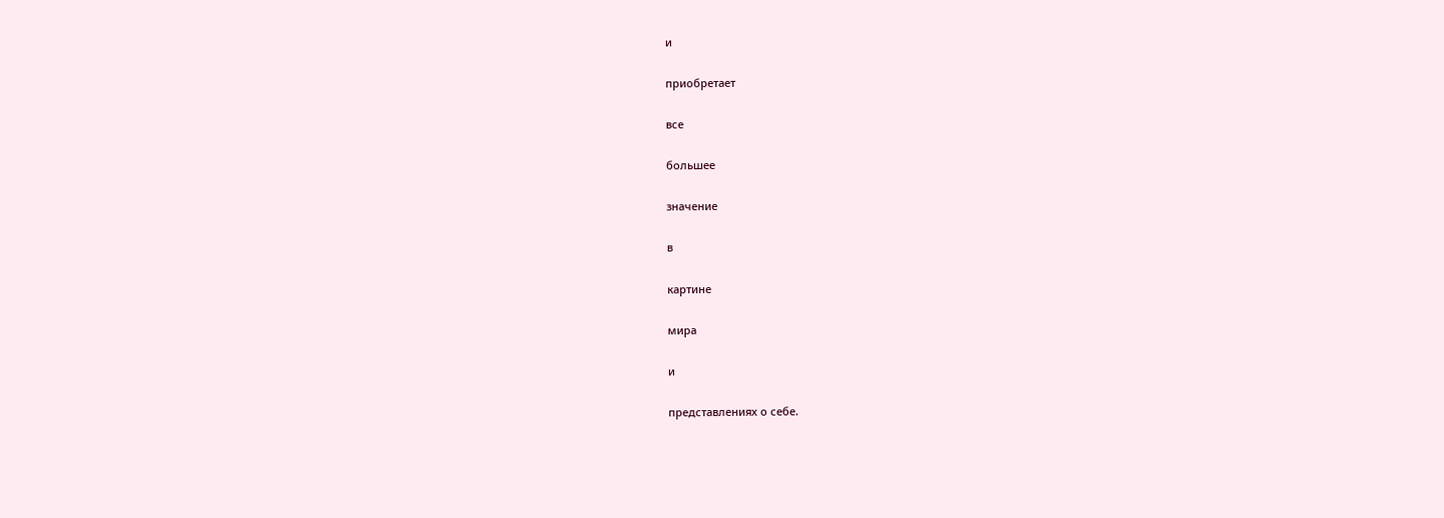и

приобретает

все

большее

значение

в

картине

мира

и

представлениях о себе.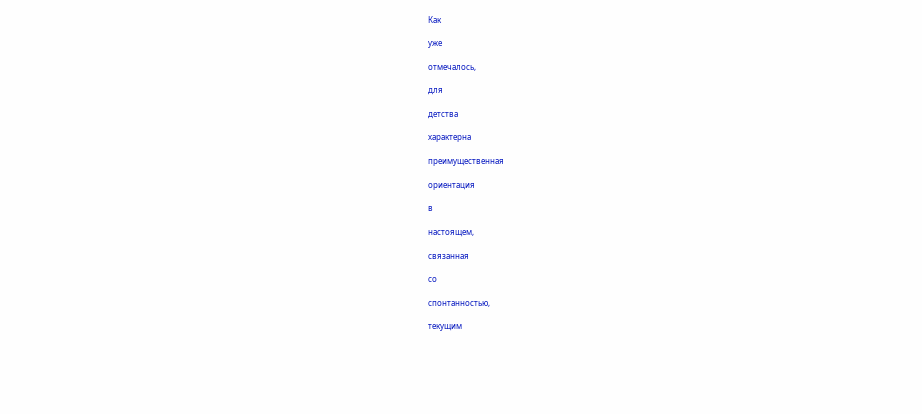Как

уже

отмечалось,

для

детства

характерна

преимущественная

ориентация

в

настоящем,

связанная

со

спонтанностью,

текущим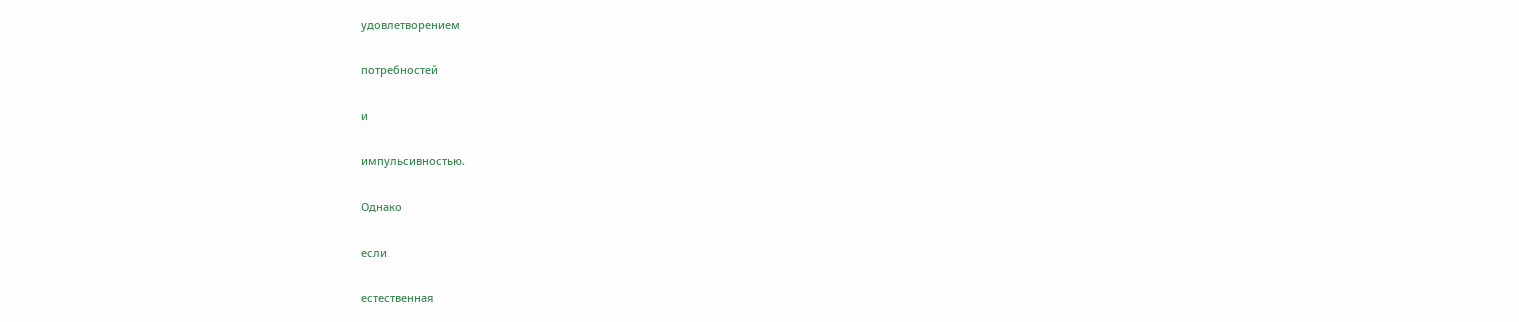удовлетворением

потребностей

и

импульсивностью.

Однако

если

естественная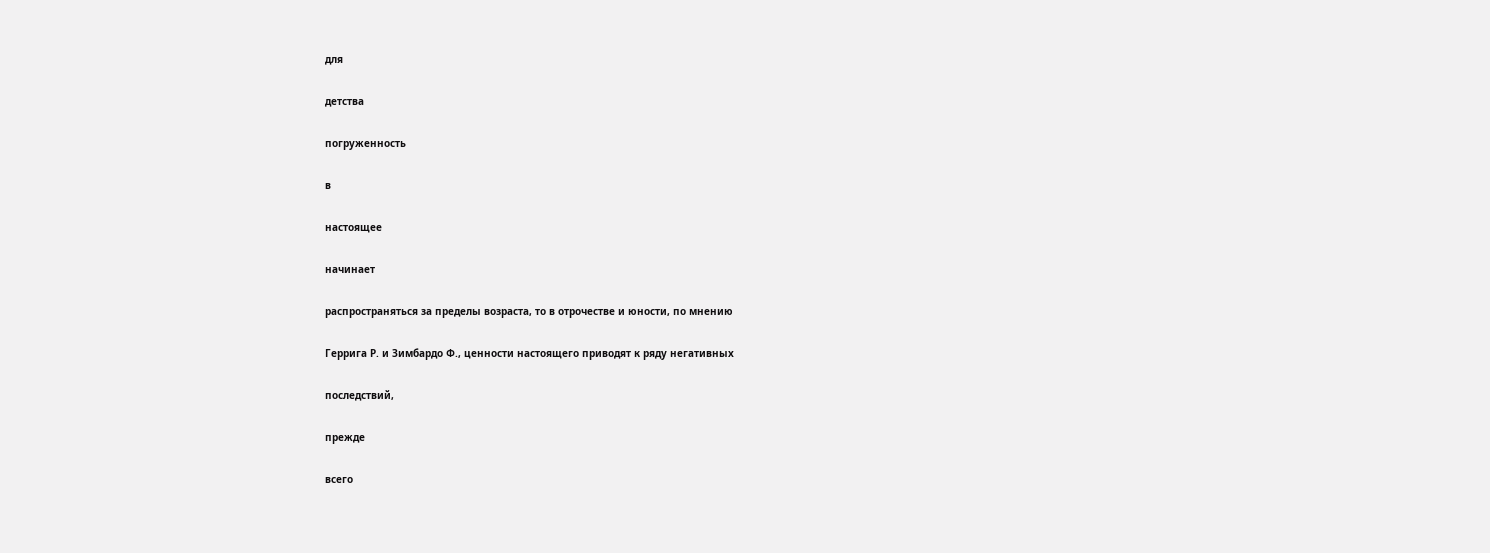для

детства

погруженность

в

настоящее

начинает

распространяться за пределы возраста, то в отрочестве и юности, по мнению

Геррига Р. и Зимбардо Ф., ценности настоящего приводят к ряду негативных

последствий,

прежде

всего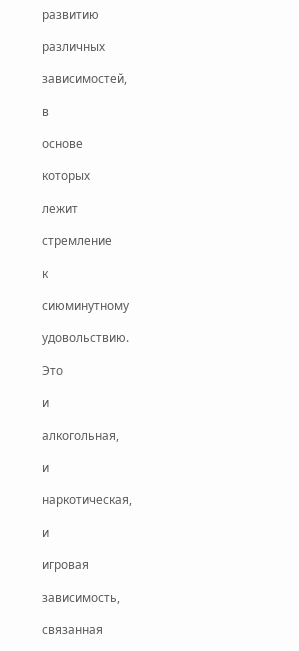развитию

различных

зависимостей,

в

основе

которых

лежит

стремление

к

сиюминутному

удовольствию.

Это

и

алкогольная,

и

наркотическая,

и

игровая

зависимость,

связанная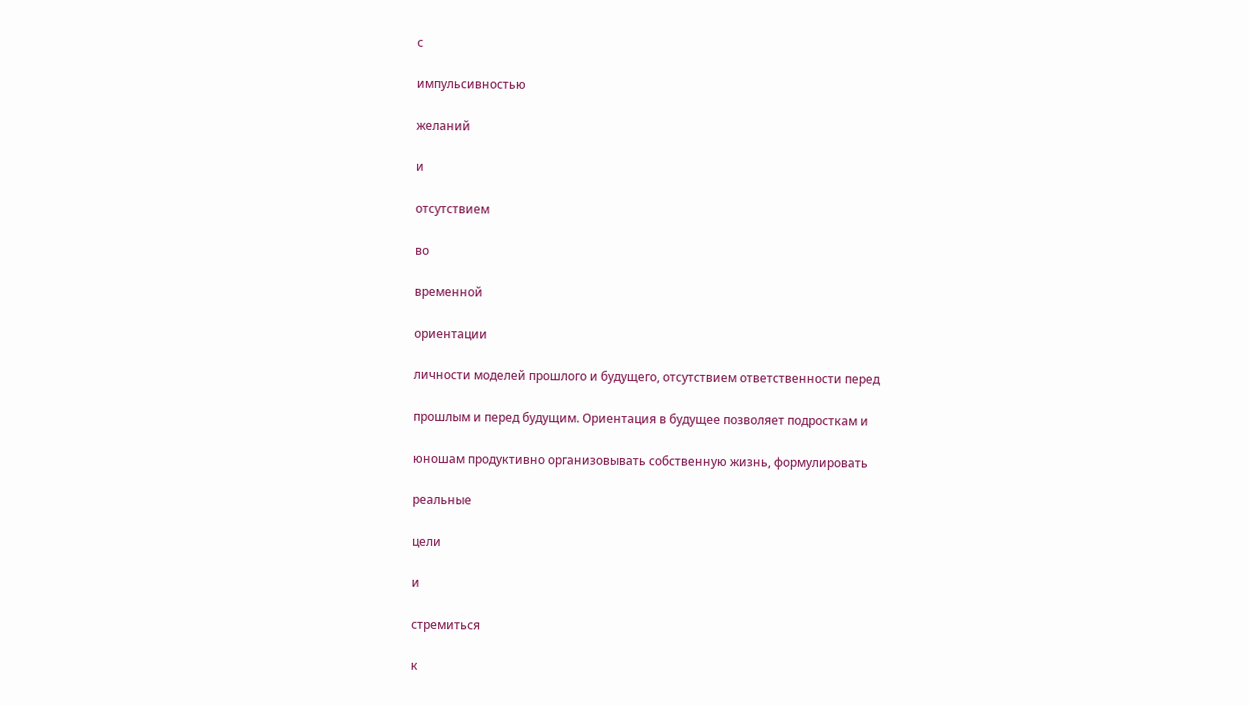с

импульсивностью

желаний

и

отсутствием

во

временной

ориентации

личности моделей прошлого и будущего, отсутствием ответственности перед

прошлым и перед будущим. Ориентация в будущее позволяет подросткам и

юношам продуктивно организовывать собственную жизнь, формулировать

реальные

цели

и

стремиться

к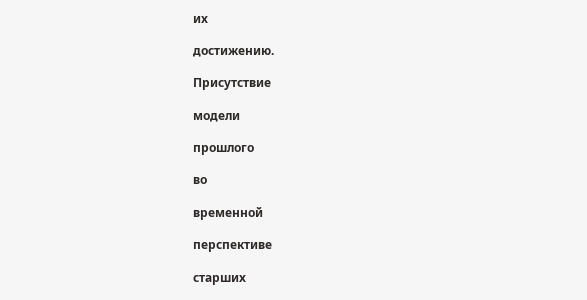их

достижению.

Присутствие

модели

прошлого

во

временной

перспективе

старших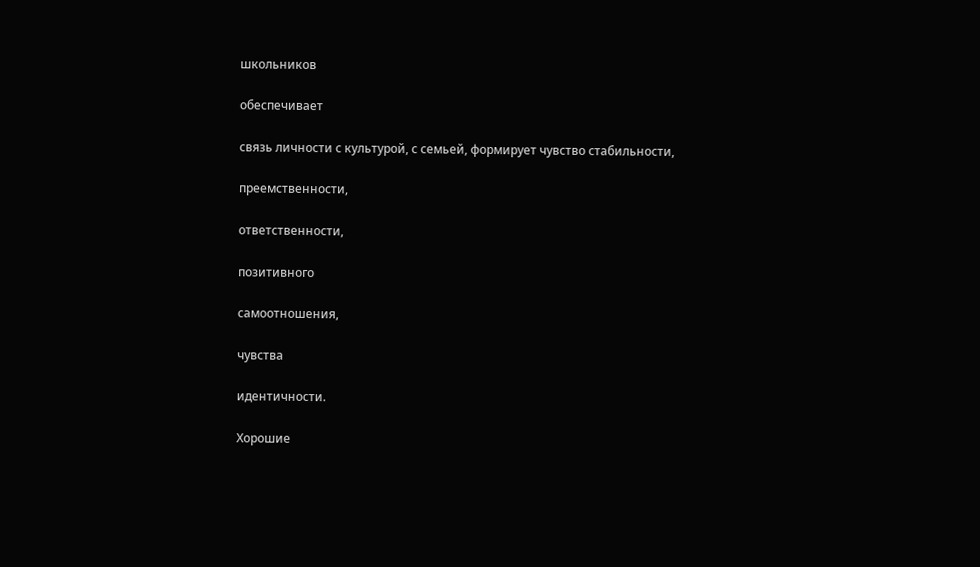школьников

обеспечивает

связь личности с культурой, с семьей, формирует чувство стабильности,

преемственности,

ответственности,

позитивного

самоотношения,

чувства

идентичности.

Хорошие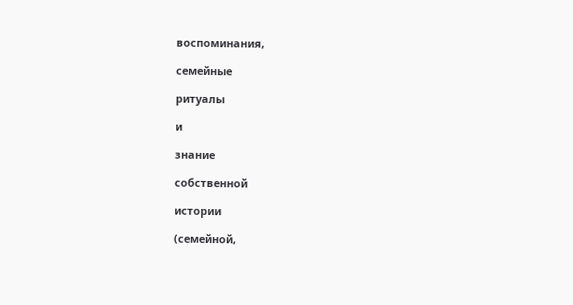воспоминания,

семейные

ритуалы

и

знание

собственной

истории

(семейной,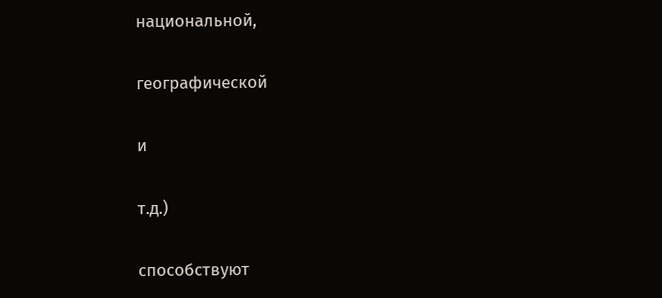национальной,

географической

и

т.д.)

способствуют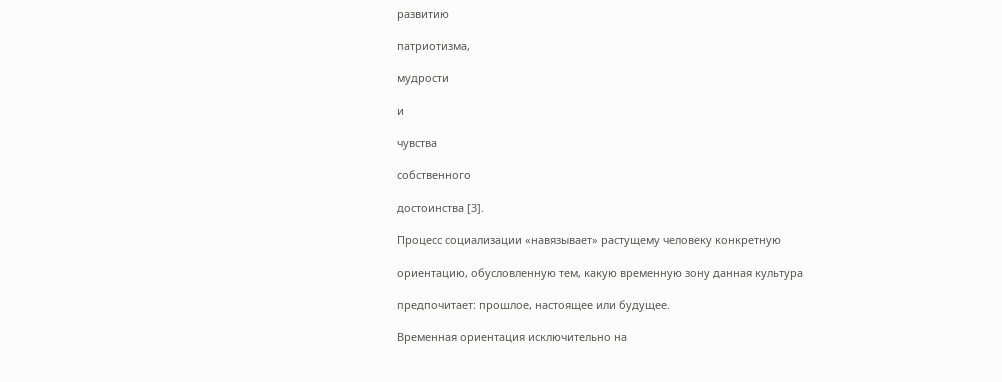развитию

патриотизма,

мудрости

и

чувства

собственного

достоинства [3].

Процесс социализации «навязывает» растущему человеку конкретную

ориентацию, обусловленную тем, какую временную зону данная культура

предпочитает: прошлое, настоящее или будущее.

Временная ориентация исключительно на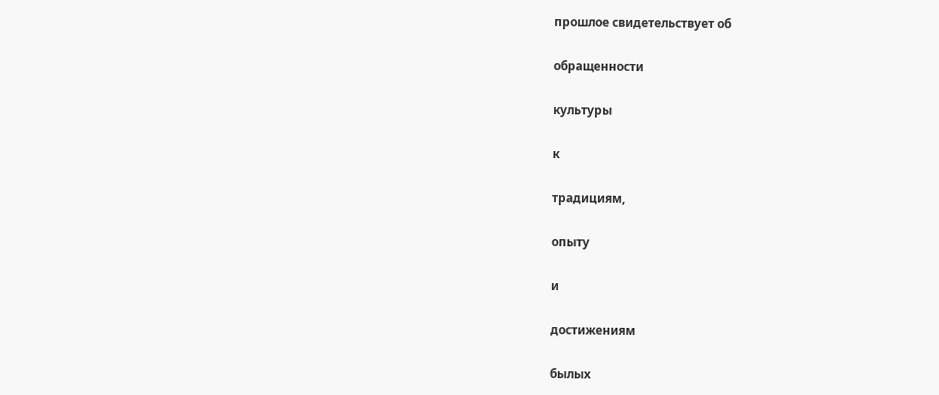прошлое свидетельствует об

обращенности

культуры

к

традициям,

опыту

и

достижениям

былых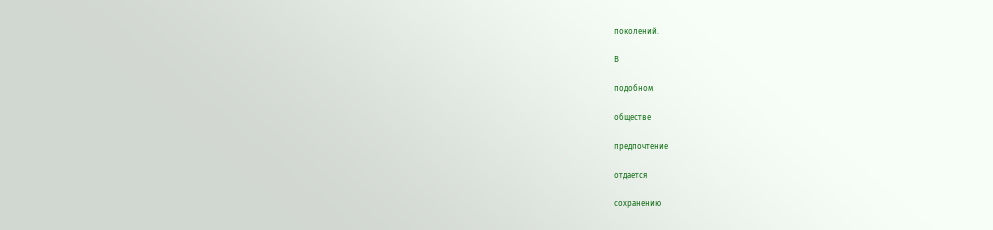поколений.

В

подобном

обществе

предпочтение

отдается

сохранению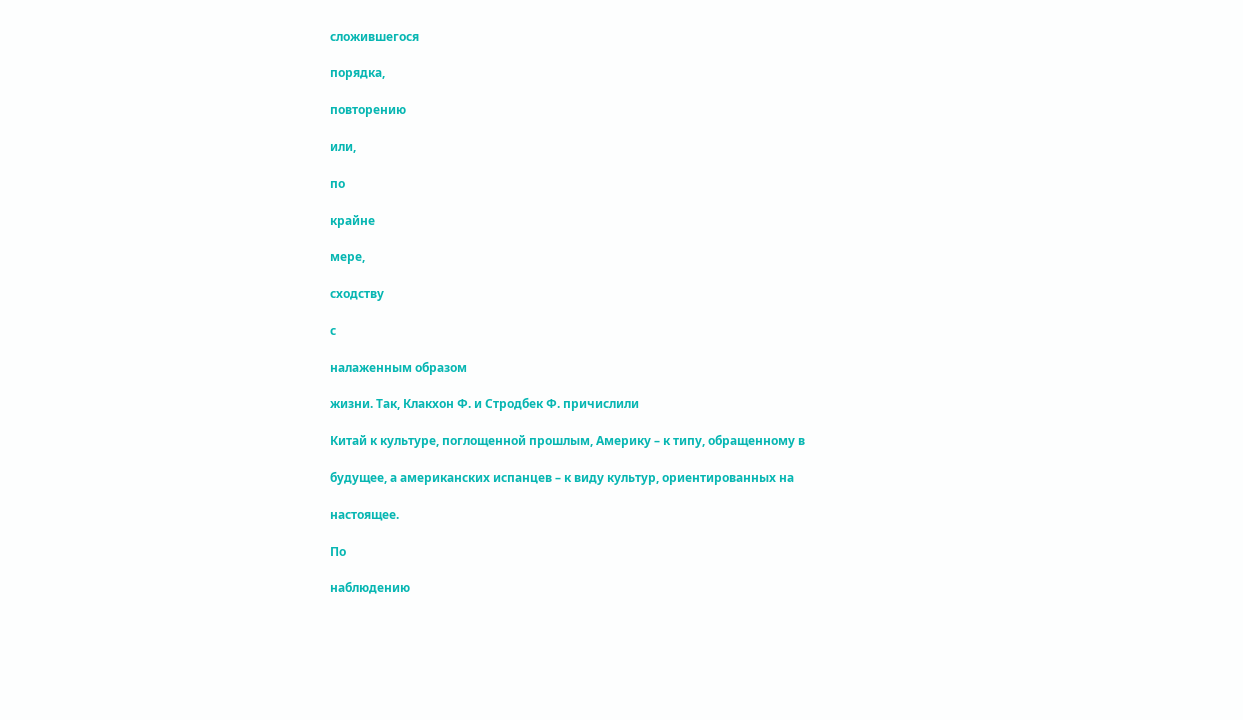сложившегося

порядка,

повторению

или,

по

крайне

мере,

сходству

с

налаженным образом

жизни. Так, Клакхон Ф. и Стродбек Ф. причислили

Китай к культуре, поглощенной прошлым, Америку – к типу, обращенному в

будущее, а американских испанцев – к виду культур, ориентированных на

настоящее.

По

наблюдению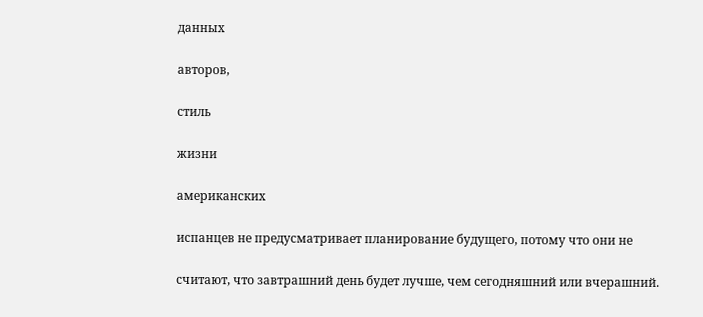данных

авторов,

стиль

жизни

американских

испанцев не предусматривает планирование будущего, потому что они не

считают, что завтрашний день будет лучше, чем сегодняшний или вчерашний.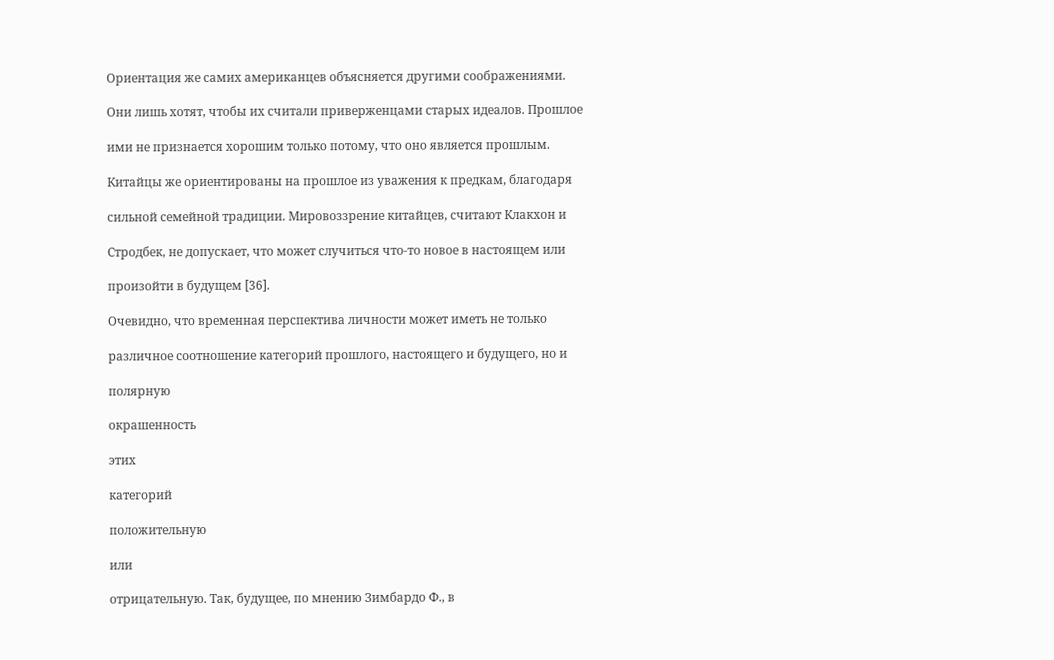Ориентация же самих американцев объясняется другими соображениями.

Они лишь хотят, чтобы их считали приверженцами старых идеалов. Прошлое

ими не признается хорошим только потому, что оно является прошлым.

Китайцы же ориентированы на прошлое из уважения к предкам, благодаря

сильной семейной традиции. Мировоззрение китайцев, считают Клакхон и

Стродбек, не допускает, что может случиться что-то новое в настоящем или

произойти в будущем [36].

Очевидно, что временная перспектива личности может иметь не только

различное соотношение категорий прошлого, настоящего и будущего, но и

полярную

окрашенность

этих

категорий

положительную

или

отрицательную. Так, будущее, по мнению Зимбардо Ф., в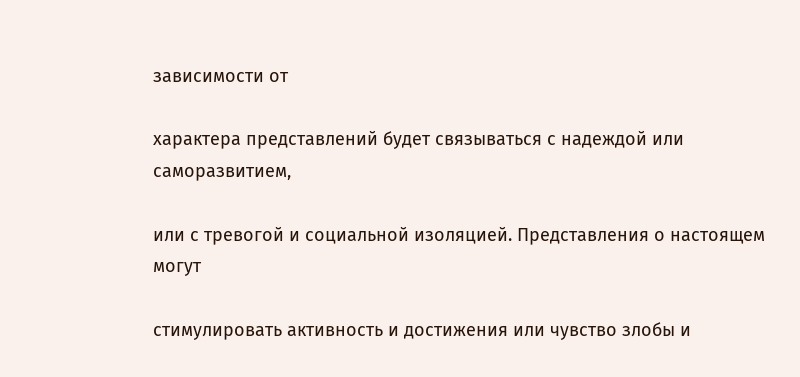зависимости от

характера представлений будет связываться с надеждой или саморазвитием,

или с тревогой и социальной изоляцией. Представления о настоящем могут

стимулировать активность и достижения или чувство злобы и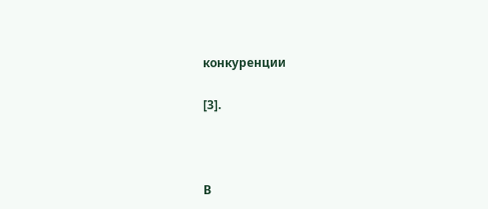конкуренции

[3].



В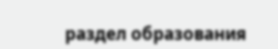раздел образования